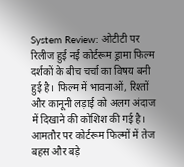System Review: ओटीटी पर रिलीज हुई नई कोर्टरूम ड्रामा फिल्म दर्शकों के बीच चर्चा का विषय बनी हुई है। फिल्म में भावनाओं, रिश्तों और कानूनी लड़ाई को अलग अंदाज में दिखाने की कोशिश की गई है। आमतौर पर कोर्टरूम फिल्मों में तेज बहस और बड़े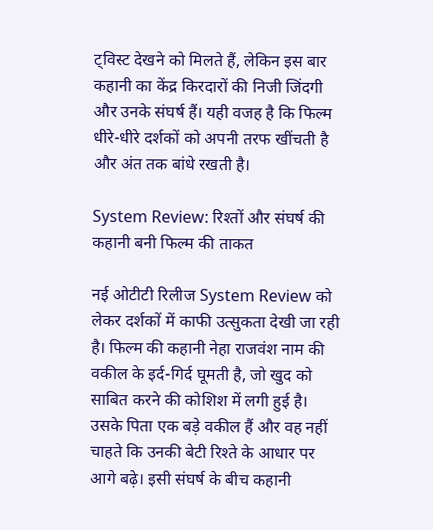ट्विस्ट देखने को मिलते हैं, लेकिन इस बार कहानी का केंद्र किरदारों की निजी जिंदगी और उनके संघर्ष हैं। यही वजह है कि फिल्म धीरे-धीरे दर्शकों को अपनी तरफ खींचती है और अंत तक बांधे रखती है।

System Review: रिश्तों और संघर्ष की कहानी बनी फिल्म की ताकत

नई ओटीटी रिलीज System Review को लेकर दर्शकों में काफी उत्सुकता देखी जा रही है। फिल्म की कहानी नेहा राजवंश नाम की वकील के इर्द-गिर्द घूमती है, जो खुद को साबित करने की कोशिश में लगी हुई है। उसके पिता एक बड़े वकील हैं और वह नहीं चाहते कि उनकी बेटी रिश्ते के आधार पर आगे बढ़े। इसी संघर्ष के बीच कहानी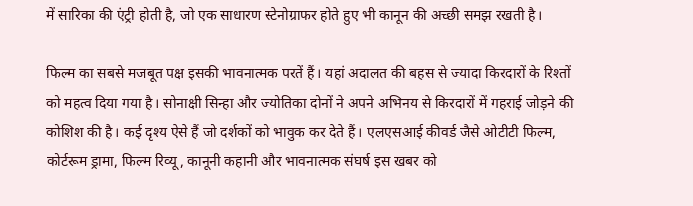में सारिका की एंट्री होती है, जो एक साधारण स्टेनोग्राफर होते हुए भी कानून की अच्छी समझ रखती है।

फिल्म का सबसे मजबूत पक्ष इसकी भावनात्मक परतें हैं। यहां अदालत की बहस से ज्यादा किरदारों के रिश्तों को महत्व दिया गया है। सोनाक्षी सिन्हा और ज्योतिका दोनों ने अपने अभिनय से किरदारों में गहराई जोड़ने की कोशिश की है। कई दृश्य ऐसे हैं जो दर्शकों को भावुक कर देते हैं। एलएसआई कीवर्ड जैसे ओटीटी फिल्म, कोर्टरूम ड्रामा, फिल्म रिव्यू, कानूनी कहानी और भावनात्मक संघर्ष इस खबर को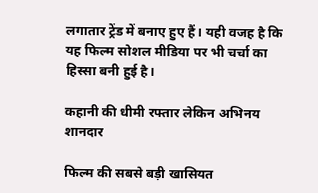लगातार ट्रेंड में बनाए हुए हैं। यही वजह है कि यह फिल्म सोशल मीडिया पर भी चर्चा का हिस्सा बनी हुई है।

कहानी की धीमी रफ्तार लेकिन अभिनय शानदार

फिल्म की सबसे बड़ी खासियत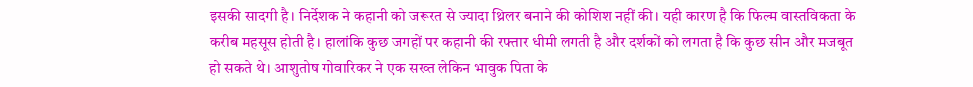इसकी सादगी है। निर्देशक ने कहानी को जरूरत से ज्यादा थ्रिलर बनाने की कोशिश नहीं की। यही कारण है कि फिल्म वास्तविकता के करीब महसूस होती है। हालांकि कुछ जगहों पर कहानी की रफ्तार धीमी लगती है और दर्शकों को लगता है कि कुछ सीन और मजबूत हो सकते थे। आशुतोष गोवारिकर ने एक सख्त लेकिन भावुक पिता के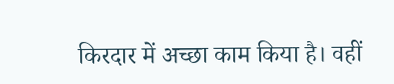किरदार में अच्छा काम किया है। वहीं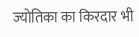ज्योतिका का किरदार भी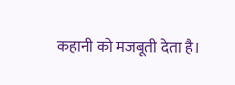कहानी को मजबूती देता है।